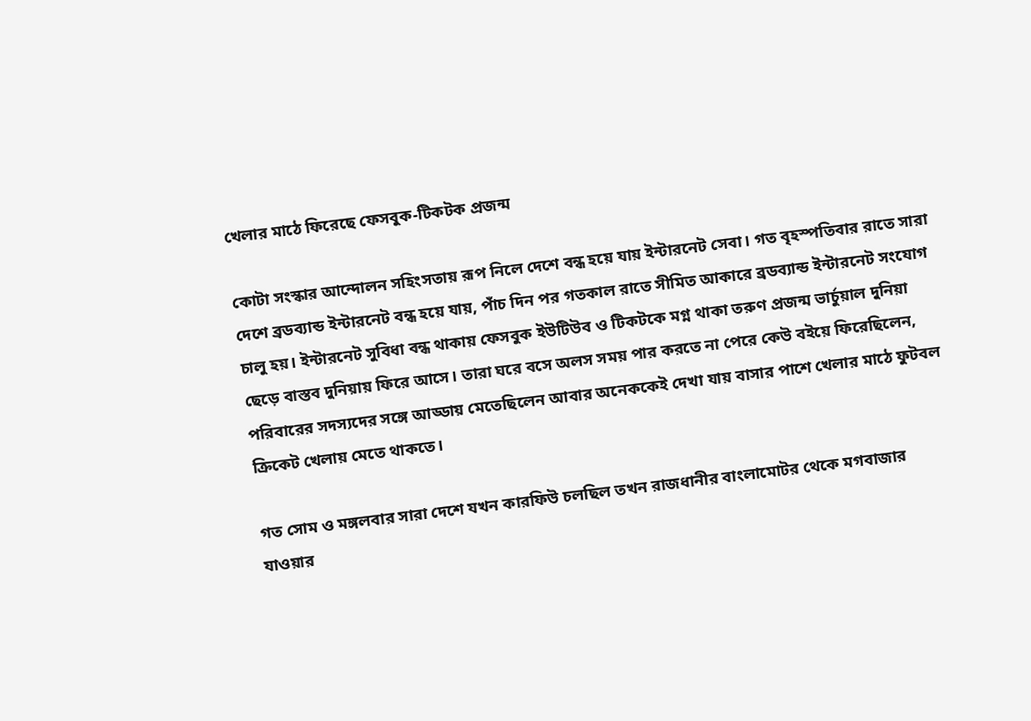খেলার মাঠে ফিরেছে ফেসবুক-টিকটক প্রজন্ম

কোটা সংস্কার আন্দোলন সহিংসতায় রূপ নিলে দেশে বন্ধ হয়ে যায় ইন্টারনেট সেবা। গত বৃহস্পতিবার রাতে সারা দেশে ব্রডব্যান্ড ইন্টারনেট বন্ধ হয়ে যায়, পাঁচ দিন পর গতকাল রাতে সীমিত আকারে ব্রডব্যান্ড ইন্টারনেট সংযোগ চালু হয়। ইন্টারনেট সুবিধা বন্ধ থাকায় ফেসবুক ইউটিউব ও টিকটকে মগ্ন থাকা তরুণ প্রজন্ম ভার্চুয়াল দুনিয়া ছেড়ে বাস্তব দুনিয়ায় ফিরে আসে। তারা ঘরে বসে অলস সময় পার করতে না পেরে কেউ বইয়ে ফিরেছিলেন, পরিবারের সদস্যদের সঙ্গে আড্ডায় মেতেছিলেন আবার অনেককেই দেখা যায় বাসার পাশে খেলার মাঠে ফুটবল ক্রিকেট খেলায় মেতে থাকতে।

গত সোম ও মঙ্গলবার সারা দেশে যখন কারফিউ চলছিল তখন রাজধানীর বাংলামোটর থেকে মগবাজার যাওয়ার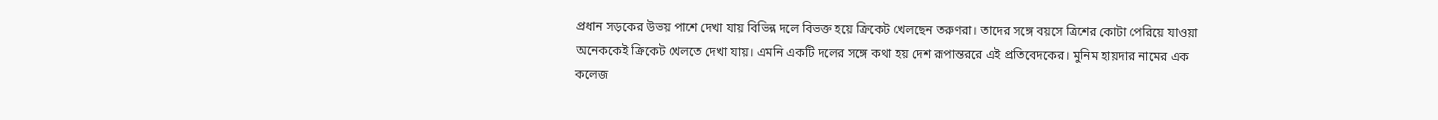প্রধান সড়কের উভয় পাশে দেখা যায় বিভিন্ন দলে বিভক্ত হয়ে ক্রিকেট খেলছেন তরুণরা। তাদের সঙ্গে বয়সে ত্রিশের কোটা পেরিয়ে যাওয়া অনেককেই ক্রিকেট খেলতে দেখা যায়। এমনি একটি দলের সঙ্গে কথা হয় দেশ রূপান্তররে এই প্রতিবেদকের। মুনিম হায়দার নামের এক কলেজ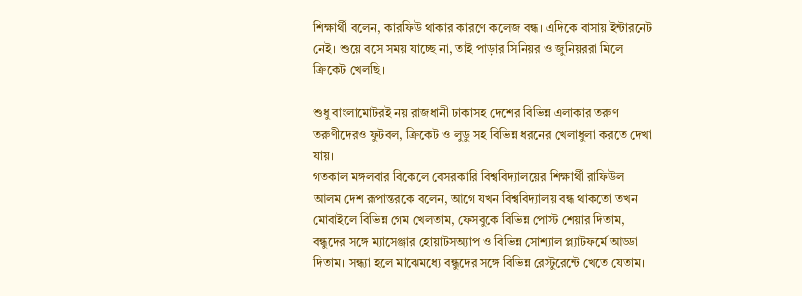শিক্ষার্থী বলেন, কারফিউ থাকার কারণে কলেজ বন্ধ। এদিকে বাসায় ইন্টারনেট নেই। শুয়ে বসে সময় যাচ্ছে না, তাই পাড়ার সিনিয়র ও জুনিয়ররা মিলে ক্রিকেট খেলছি।

শুধু বাংলামোটরই নয় রাজধানী ঢাকাসহ দেশের বিভিন্ন এলাকার তরুণ তরুণীদেরও ফুটবল, ক্রিকেট ও লুডু সহ বিভিন্ন ধরনের খেলাধুলা করতে দেখা যায়।
গতকাল মঙ্গলবার বিকেলে বেসরকারি বিশ্ববিদ্যালয়ের শিক্ষার্থী রাফিউল আলম দেশ রূপান্তরকে বলেন, আগে যখন বিশ্ববিদ্যালয় বন্ধ থাকতো তখন মোবাইলে বিভিন্ন গেম খেলতাম, ফেসবুকে বিভিন্ন পোস্ট শেয়ার দিতাম, বন্ধুদের সঙ্গে ম্যাসেঞ্জার হোয়াটসঅ্যাপ ও বিভিন্ন সোশ্যাল প্ল্যাটফর্মে আড্ডা দিতাম। সন্ধ্যা হলে মাঝেমধ্যে বন্ধুদের সঙ্গে বিভিন্ন রেস্টুরেন্টে খেতে যেতাম।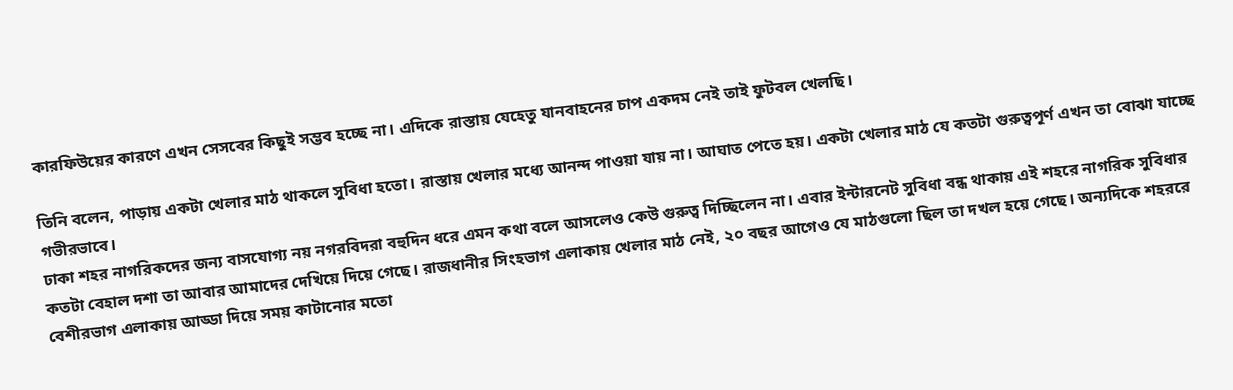কারফিউয়ের কারণে এখন সেসবের কিছুই সম্ভব হচ্ছে না। এদিকে রাস্তায় যেহেতু যানবাহনের চাপ একদম নেই তাই ফুটবল খেলছি।

তিনি বলেন, পাড়ায় একটা খেলার মাঠ থাকলে সুবিধা হতো। রাস্তায় খেলার মধ্যে আনন্দ পাওয়া যায় না। আঘাত পেতে হয়। একটা খেলার মাঠ যে কতটা গুরুত্বপূর্ণ এখন তা বোঝা যাচ্ছে গভীরভাবে।
ঢাকা শহর নাগরিকদের জন্য বাসযোগ্য নয় নগরবিদরা বহুদিন ধরে এমন কথা বলে আসলেও কেউ গুরুত্ব দিচ্ছিলেন না। এবার ইন্টারনেট সুবিধা বন্ধ থাকায় এই শহরে নাগরিক সুবিধার কতটা বেহাল দশা তা আবার আমাদের দেখিয়ে দিয়ে গেছে। রাজধানীর সিংহভাগ এলাকায় খেলার মাঠ নেই, ২০ বছর আগেও যে মাঠগুলো ছিল তা দখল হয়ে গেছে। অন্যদিকে শহররে বেশীরভাগ এলাকায় আড্ডা দিয়ে সময় কাটানোর মতো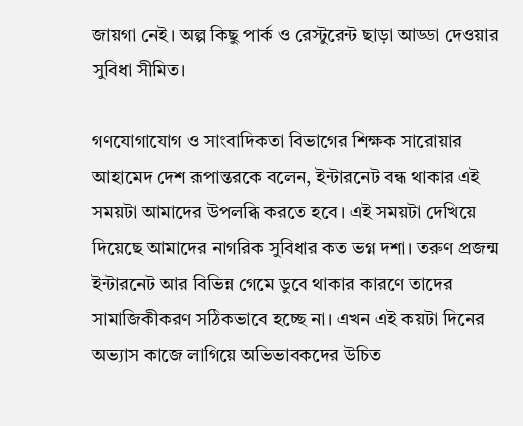জায়গা নেই। অল্প কিছু পার্ক ও রেস্টুরেন্ট ছাড়া আড্ডা দেওয়ার সুবিধা সীমিত।

গণযোগাযোগ ও সাংবাদিকতা বিভাগের শিক্ষক সারোয়ার আহামেদ দেশ রূপান্তরকে বলেন, ইন্টারনেট বন্ধ থাকার এই সময়টা আমাদের উপলব্ধি করতে হবে। এই সময়টা দেখিয়ে দিয়েছে আমাদের নাগরিক সুবিধার কত ভগ্ন দশা। তরুণ প্রজন্ম ইন্টারনেট আর বিভিন্ন গেমে ডুবে থাকার কারণে তাদের সামাজিকীকরণ সঠিকভাবে হচ্ছে না। এখন এই কয়টা দিনের অভ্যাস কাজে লাগিয়ে অভিভাবকদের উচিত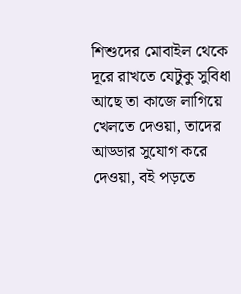শিশুদের মোবাইল থেকে দূরে রাখতে যেটুকু সুবিধা আছে তা কাজে লাগিয়ে খেলতে দেওয়া, তাদের আড্ডার সুযোগ করে দেওয়া, বই পড়তে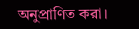অনুপ্রাণিত করা।